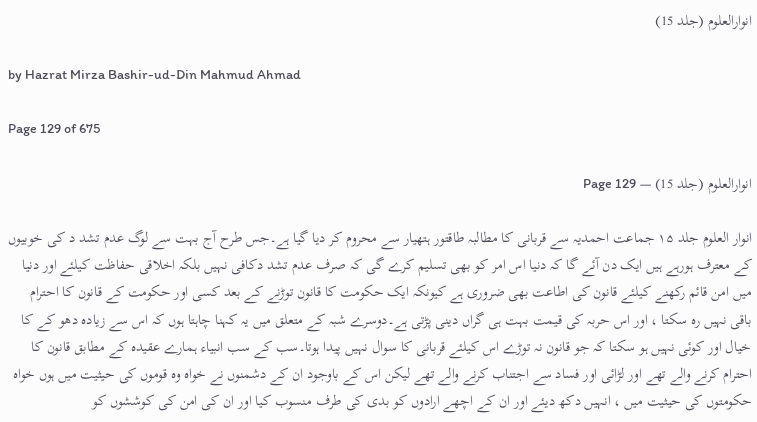انوارالعلوم (جلد 15)

by Hazrat Mirza Bashir-ud-Din Mahmud Ahmad

Page 129 of 675

انوارالعلوم (جلد 15) — Page 129

انوار العلوم جلد ۱۵ جماعت احمدیہ سے قربانی کا مطالبہ طاقتور ہتھیار سے محروم کر دیا گیا ہے۔جس طرح آج بہت سے لوگ عدم تشد د کی خوبیوں کے معترف ہورہے ہیں ایک دن آئے گا کہ دنیا اس امر کو بھی تسلیم کرے گی کہ صرف عدم تشد دکافی نہیں بلکہ اخلاقی حفاظت کیلئے اور دنیا میں امن قائم رکھنے کیلئے قانون کی اطاعت بھی ضروری ہے کیونکہ ایک حکومت کا قانون توڑنے کے بعد کسی اور حکومت کے قانون کا احترام باقی نہیں رہ سکتا ، اور اس حربہ کی قیمت بہت ہی گراں دینی پڑتی ہے۔دوسرے شبہ کے متعلق میں یہ کہنا چاہتا ہوں کہ اس سے زیادہ دھو کے کا خیال اور کوئی نہیں ہو سکتا کہ جو قانون نہ توڑے اس کیلئے قربانی کا سوال نہیں پیدا ہوتا۔سب کے سب انبیاء ہمارے عقیدہ کے مطابق قانون کا احترام کرنے والے تھے اور لڑائی اور فساد سے اجتناب کرنے والے تھے لیکن اس کے باوجود ان کے دشمنوں نے خواہ وہ قوموں کی حیثیت میں ہوں خواہ حکومتوں کی حیثیت میں ، انہیں دکھ دیئے اور ان کے اچھے ارادوں کو بدی کی طرف منسوب کیا اور ان کی امن کی کوششوں کو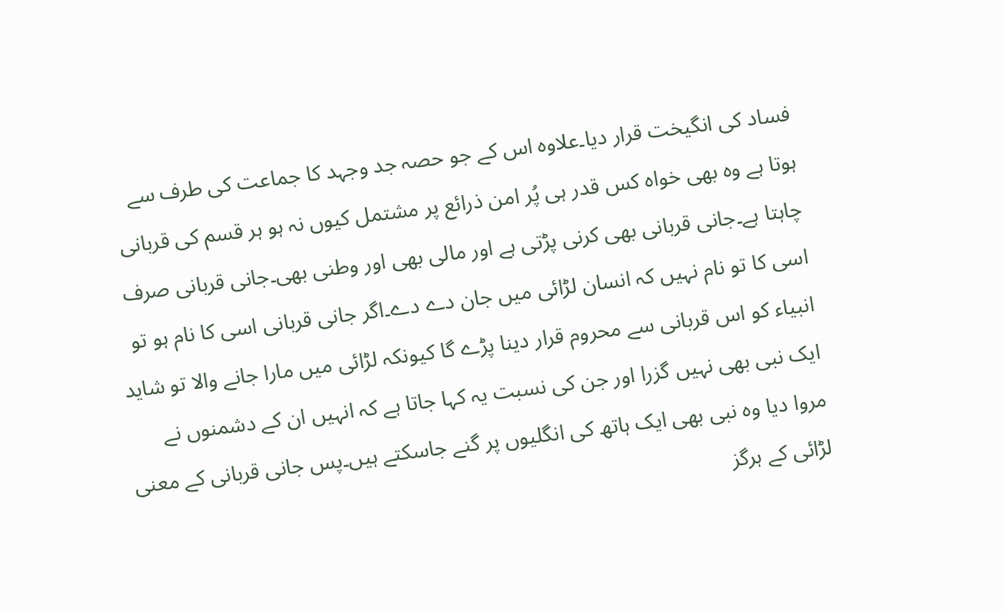فساد کی انگیخت قرار دیا۔علاوہ اس کے جو حصہ جد وجہد کا جماعت کی طرف سے ہوتا ہے وہ بھی خواہ کس قدر ہی پُر امن ذرائع پر مشتمل کیوں نہ ہو ہر قسم کی قربانی چاہتا ہے۔جانی قربانی بھی کرنی پڑتی ہے اور مالی بھی اور وطنی بھی۔جانی قربانی صرف اسی کا تو نام نہیں کہ انسان لڑائی میں جان دے دے۔اگر جانی قربانی اسی کا نام ہو تو انبیاء کو اس قربانی سے محروم قرار دینا پڑے گا کیونکہ لڑائی میں مارا جانے والا تو شاید ایک نبی بھی نہیں گزرا اور جن کی نسبت یہ کہا جاتا ہے کہ انہیں ان کے دشمنوں نے مروا دیا وہ نبی بھی ایک ہاتھ کی انگلیوں پر گنے جاسکتے ہیں۔پس جانی قربانی کے معنی لڑائی کے ہرگز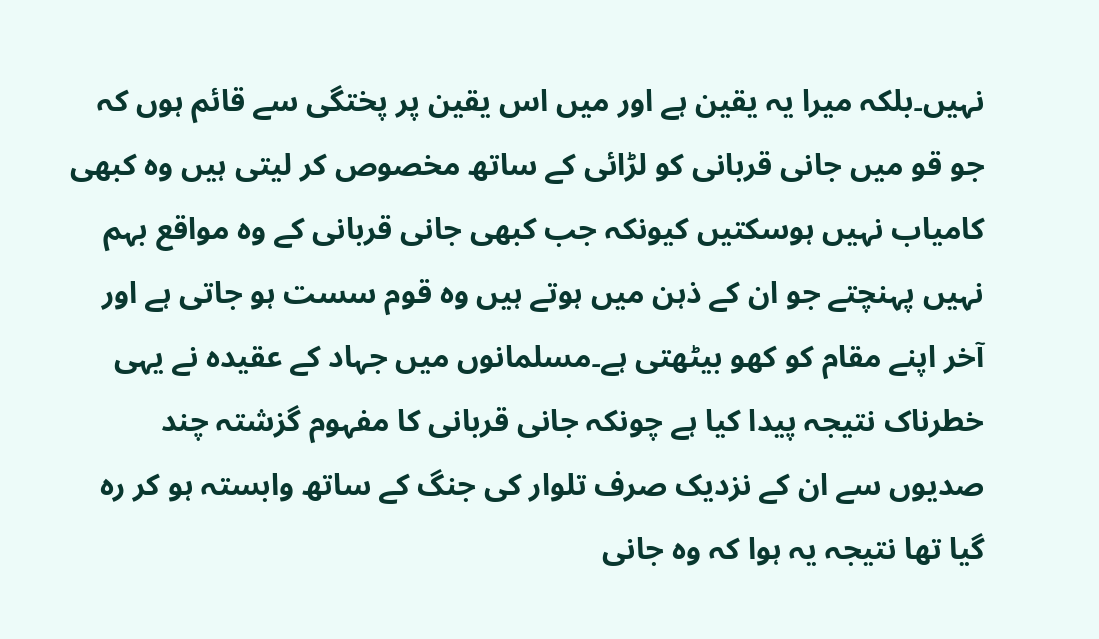نہیں۔بلکہ میرا یہ یقین ہے اور میں اس یقین پر پختگی سے قائم ہوں کہ جو قو میں جانی قربانی کو لڑائی کے ساتھ مخصوص کر لیتی ہیں وہ کبھی کامیاب نہیں ہوسکتیں کیونکہ جب کبھی جانی قربانی کے وہ مواقع بہم نہیں پہنچتے جو ان کے ذہن میں ہوتے ہیں وہ قوم سست ہو جاتی ہے اور آخر اپنے مقام کو کھو بیٹھتی ہے۔مسلمانوں میں جہاد کے عقیدہ نے یہی خطرناک نتیجہ پیدا کیا ہے چونکہ جانی قربانی کا مفہوم گزشتہ چند صدیوں سے ان کے نزدیک صرف تلوار کی جنگ کے ساتھ وابستہ ہو کر رہ گیا تھا نتیجہ یہ ہوا کہ وہ جانی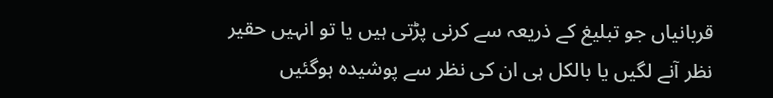قربانیاں جو تبلیغ کے ذریعہ سے کرنی پڑتی ہیں یا تو انہیں حقیر نظر آنے لگیں یا بالکل ہی ان کی نظر سے پوشیدہ ہوگئیں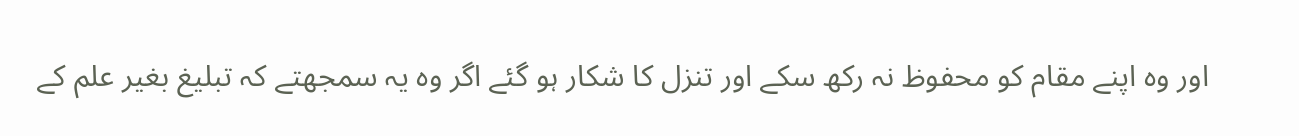اور وہ اپنے مقام کو محفوظ نہ رکھ سکے اور تنزل کا شکار ہو گئے اگر وہ یہ سمجھتے کہ تبلیغ بغیر علم کے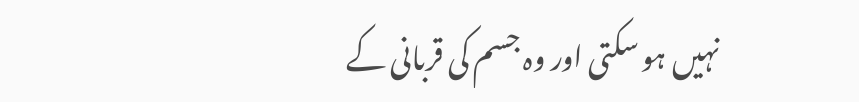نہیں ہو سکتی اور وہ جسم کی قربانی کے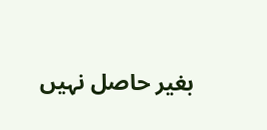بغیر حاصل نہیں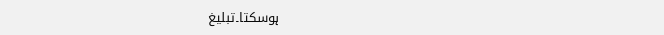ہوسکتا۔تبلیغ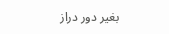بغیر دور دراز